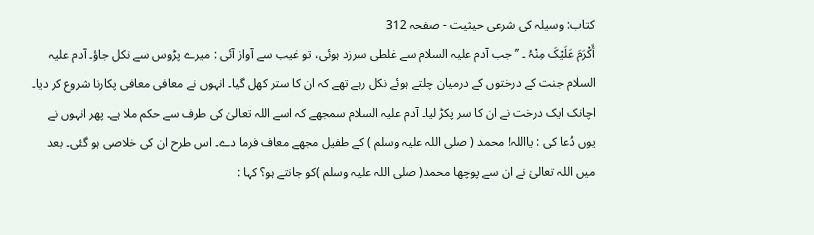کتاب: وسیلہ کی شرعی حیثیت - صفحہ 312
أَکْرَمَ عَلَیْکَ مِنْہُ ۔ ’’جب آدم علیہ السلام سے غلطی سرزد ہوئی، تو غیب سے آواز آئی : میرے پڑوس سے نکل جاؤ۔ آدم علیہ السلام جنت کے درختوں کے درمیان چلتے ہوئے نکل رہے تھے کہ ان کا ستر کھل گیا۔ انہوں نے معافی معافی پکارنا شروع کر دیا۔ اچانک ایک درخت نے ان کا سر پکڑ لیا۔ آدم علیہ السلام سمجھے کہ اسے اللہ تعالیٰ کی طرف سے حکم ملا ہے۔ پھر انہوں نے یوں دُعا کی : یااللہ! محمد ( صلی اللہ علیہ وسلم ) کے طفیل مجھے معاف فرما دے۔ اس طرح ان کی خلاصی ہو گئی۔ بعد میں اللہ تعالیٰ نے ان سے پوچھا محمد( صلی اللہ علیہ وسلم )کو جانتے ہو؟ کہا :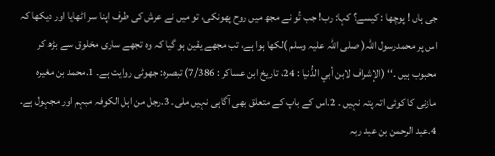جی ہاں ! پوچھا : کیسے؟ کہا: رب! جب تُو نے مجھ میں روح پھونکی، تو میں نے عرش کی طرف اپنا سر اٹھایا اور دیکھا کہ اس پر محمدرسول اللہ( صلی اللہ علیہ وسلم )لکھا ہوا ہے، تب مجھے یقین ہو گیا کہ وہ تجھے ساری مخلوق سے بڑھ کر محبوب ہیں ۔‘‘ (الإشراف لابن أبي الدُّنیا : 24، تاریخ ابن عساکر : 7/386) تبصرہ: جھوٹی روایت ہے۔ 1.محمد بن مغیرہ مازنی کا کوئی اتہ پتہ نہیں ۔ 2.اس کے باپ کے متعلق بھی آگاہی نہیں ملی۔ 3.رجل من اہل الکوفہ مبہم اور مجہول ہے۔ 4.عبد الرحمن بن عبد ربہ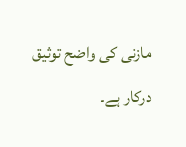مازنی کی واضح توثیق درکار ہے۔